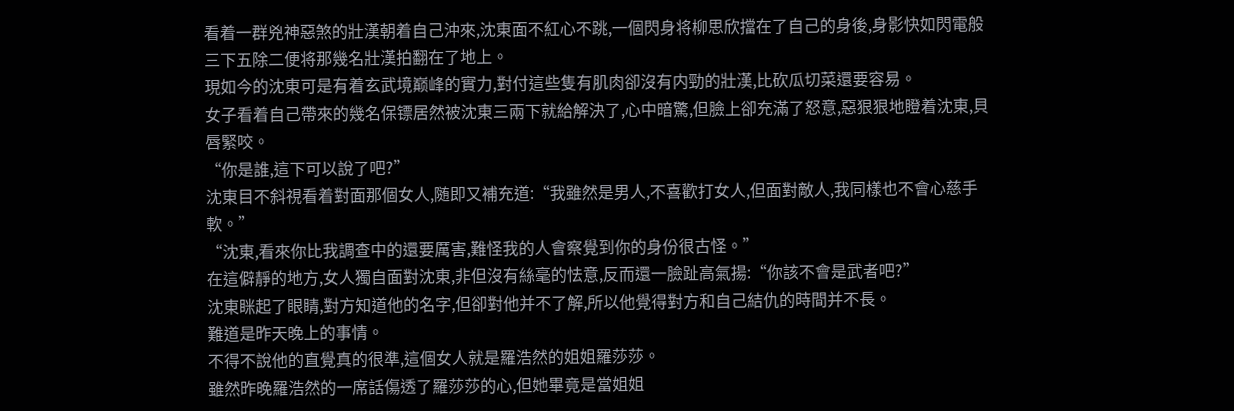看着一群兇神惡煞的壯漢朝着自己沖來,沈東面不紅心不跳,一個閃身将柳思欣擋在了自己的身後,身影快如閃電般三下五除二便将那幾名壯漢拍翻在了地上。
現如今的沈東可是有着玄武境巅峰的實力,對付這些隻有肌肉卻沒有内勁的壯漢,比砍瓜切菜還要容易。
女子看着自己帶來的幾名保镖居然被沈東三兩下就給解決了,心中暗驚,但臉上卻充滿了怒意,惡狠狠地瞪着沈東,貝唇緊咬。
“你是誰,這下可以說了吧?”
沈東目不斜視看着對面那個女人,随即又補充道:“我雖然是男人,不喜歡打女人,但面對敵人,我同樣也不會心慈手軟。”
“沈東,看來你比我調查中的還要厲害,難怪我的人會察覺到你的身份很古怪。”
在這僻靜的地方,女人獨自面對沈東,非但沒有絲毫的怯意,反而還一臉趾高氣揚:“你該不會是武者吧?”
沈東眯起了眼睛,對方知道他的名字,但卻對他并不了解,所以他覺得對方和自己結仇的時間并不長。
難道是昨天晚上的事情。
不得不說他的直覺真的很準,這個女人就是羅浩然的姐姐羅莎莎。
雖然昨晚羅浩然的一席話傷透了羅莎莎的心,但她畢竟是當姐姐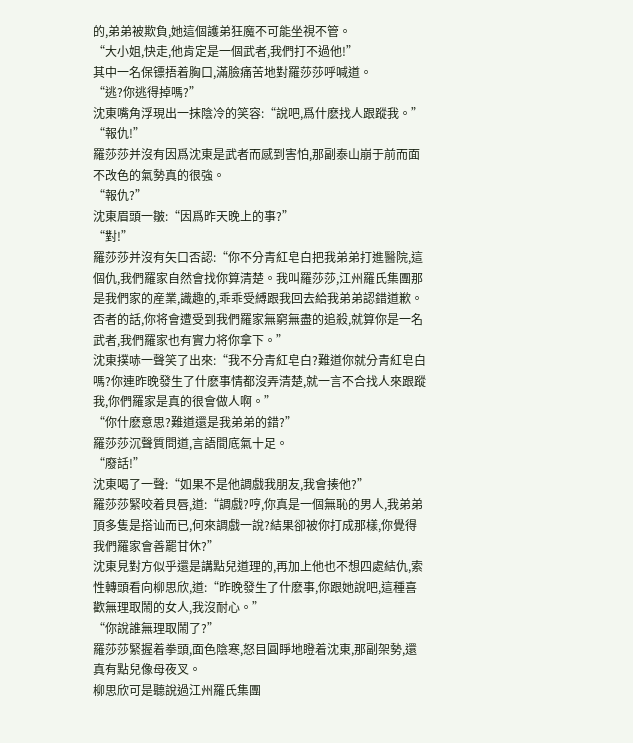的,弟弟被欺負,她這個護弟狂魔不可能坐視不管。
“大小姐,快走,他肯定是一個武者,我們打不過他!”
其中一名保镖捂着胸口,滿臉痛苦地對羅莎莎呼喊道。
“逃?你逃得掉嗎?”
沈東嘴角浮現出一抹陰冷的笑容:“說吧,爲什麽找人跟蹤我。”
“報仇!”
羅莎莎并沒有因爲沈東是武者而感到害怕,那副泰山崩于前而面不改色的氣勢真的很強。
“報仇?”
沈東眉頭一皺:“因爲昨天晚上的事?”
“對!”
羅莎莎并沒有矢口否認:“你不分青紅皂白把我弟弟打進醫院,這個仇,我們羅家自然會找你算清楚。我叫羅莎莎,江州羅氏集團那是我們家的産業,識趣的,乖乖受縛跟我回去給我弟弟認錯道歉。否者的話,你将會遭受到我們羅家無窮無盡的追殺,就算你是一名武者,我們羅家也有實力将你拿下。”
沈東撲哧一聲笑了出來:“我不分青紅皂白?難道你就分青紅皂白嗎?你連昨晚發生了什麽事情都沒弄清楚,就一言不合找人來跟蹤我,你們羅家是真的很會做人啊。”
“你什麽意思?難道還是我弟弟的錯?”
羅莎莎沉聲質問道,言語間底氣十足。
“廢話!”
沈東喝了一聲:“如果不是他調戲我朋友,我會揍他?”
羅莎莎緊咬着貝唇,道:“調戲?哼,你真是一個無恥的男人,我弟弟頂多隻是搭讪而已,何來調戲一說?結果卻被你打成那樣,你覺得我們羅家會善罷甘休?”
沈東見對方似乎還是講點兒道理的,再加上他也不想四處結仇,索性轉頭看向柳思欣,道:“昨晚發生了什麽事,你跟她說吧,這種喜歡無理取鬧的女人,我沒耐心。”
“你說誰無理取鬧了?”
羅莎莎緊握着拳頭,面色陰寒,怒目圓睜地瞪着沈東,那副架勢,還真有點兒像母夜叉。
柳思欣可是聽說過江州羅氏集團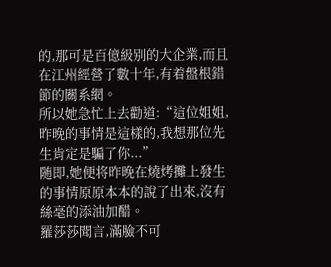的,那可是百億級别的大企業,而且在江州經營了數十年,有着盤根錯節的關系網。
所以她急忙上去勸道:“這位姐姐,昨晚的事情是這樣的,我想那位先生肯定是騙了你...”
随即,她便将昨晚在燒烤攤上發生的事情原原本本的說了出來,沒有絲毫的添油加醋。
羅莎莎聞言,滿臉不可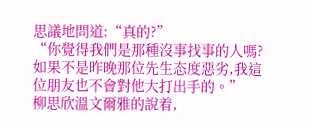思議地問道:“真的?”
“你覺得我們是那種沒事找事的人嗎?如果不是昨晚那位先生态度惡劣,我這位朋友也不會對他大打出手的。”
柳思欣溫文爾雅的說着,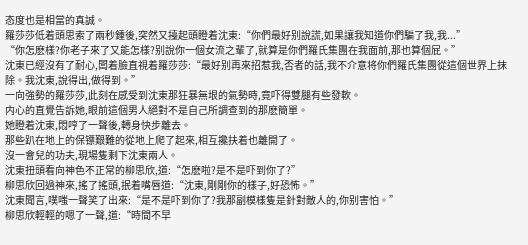态度也是相當的真誠。
羅莎莎低着頭思索了兩秒鍾後,突然又擡起頭瞪着沈東:“你們最好别說謊,如果讓我知道你們騙了我,我...”
“你怎麽樣?你老子來了又能怎樣?别說你一個女流之輩了,就算是你們羅氏集團在我面前,那也算個屁。”
沈東已經沒有了耐心,闆着臉直視着羅莎莎:“最好别再來招惹我,否者的話,我不介意将你們羅氏集團從這個世界上抹除。我沈東,說得出,做得到。”
一向強勢的羅莎莎,此刻在感受到沈東那狂暴無垠的氣勢時,竟吓得雙腿有些發軟。
内心的直覺告訴她,眼前這個男人絕對不是自己所調查到的那麽簡單。
她瞪着沈東,悶哼了一聲後,轉身快步離去。
那些趴在地上的保镖艱難的從地上爬了起來,相互攙扶着也離開了。
沒一會兒的功夫,現場隻剩下沈東兩人。
沈東扭頭看向神色不正常的柳思欣,道:“怎麽啦?是不是吓到你了?”
柳思欣回過神來,搖了搖頭,抿着嘴唇道:“沈東,剛剛你的樣子,好恐怖。”
沈東聞言,噗嗤一聲笑了出來:“是不是吓到你了?我那副模樣隻是針對敵人的,你别害怕。”
柳思欣輕輕的嗯了一聲,道:“時間不早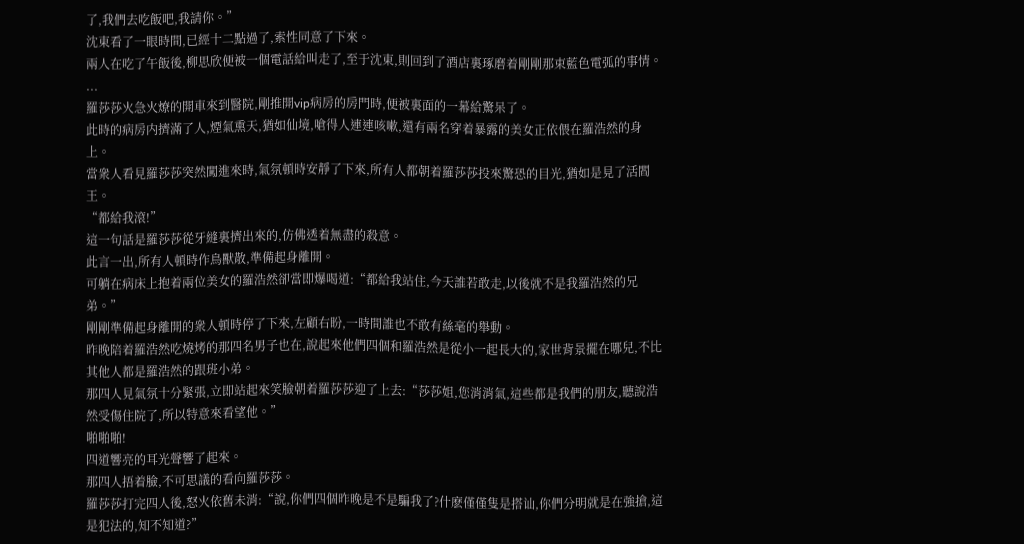了,我們去吃飯吧,我請你。”
沈東看了一眼時間,已經十二點過了,索性同意了下來。
兩人在吃了午飯後,柳思欣便被一個電話給叫走了,至于沈東,則回到了酒店裏琢磨着剛剛那束藍色電弧的事情。
...
羅莎莎火急火燎的開車來到醫院,剛推開vip病房的房門時,便被裏面的一幕給驚呆了。
此時的病房内擠滿了人,煙氣熏天,猶如仙境,嗆得人連連咳嗽,還有兩名穿着暴露的美女正依偎在羅浩然的身上。
當衆人看見羅莎莎突然闖進來時,氣氛頓時安靜了下來,所有人都朝着羅莎莎投來驚恐的目光,猶如是見了活閻王。
“都給我滾!”
這一句話是羅莎莎從牙縫裏擠出來的,仿佛透着無盡的殺意。
此言一出,所有人頓時作鳥獸散,準備起身離開。
可躺在病床上抱着兩位美女的羅浩然卻當即爆喝道:“都給我站住,今天誰若敢走,以後就不是我羅浩然的兄弟。”
剛剛準備起身離開的衆人頓時停了下來,左顧右盼,一時間誰也不敢有絲毫的舉動。
昨晚陪着羅浩然吃燒烤的那四名男子也在,說起來他們四個和羅浩然是從小一起長大的,家世背景擺在哪兒,不比其他人都是羅浩然的跟班小弟。
那四人見氣氛十分緊張,立即站起來笑臉朝着羅莎莎迎了上去:“莎莎姐,您消消氣,這些都是我們的朋友,聽說浩然受傷住院了,所以特意來看望他。”
啪啪啪!
四道響亮的耳光聲響了起來。
那四人捂着臉,不可思議的看向羅莎莎。
羅莎莎打完四人後,怒火依舊未消:“說,你們四個昨晚是不是騙我了?什麽僅僅隻是搭讪,你們分明就是在強搶,這是犯法的,知不知道?”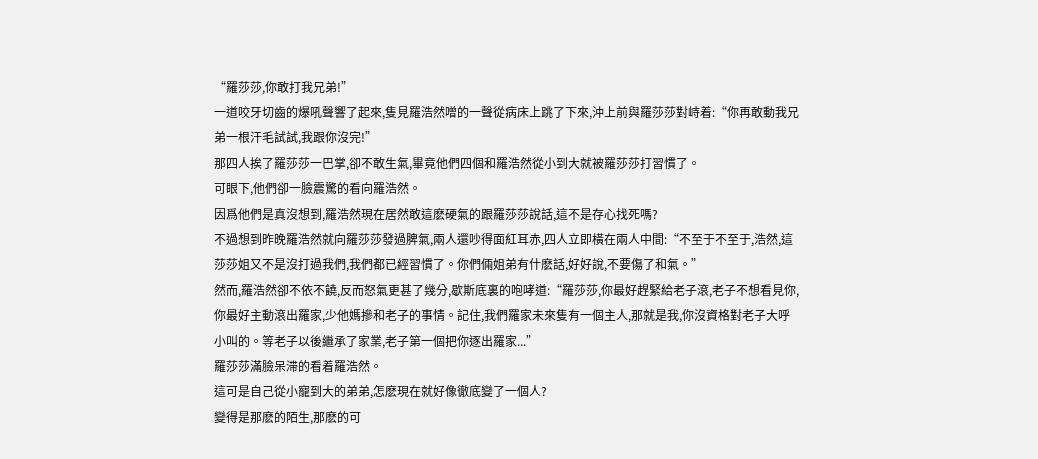“羅莎莎,你敢打我兄弟!”
一道咬牙切齒的爆吼聲響了起來,隻見羅浩然噌的一聲從病床上跳了下來,沖上前與羅莎莎對峙着:“你再敢動我兄弟一根汗毛試試,我跟你沒完!”
那四人挨了羅莎莎一巴掌,卻不敢生氣,畢竟他們四個和羅浩然從小到大就被羅莎莎打習慣了。
可眼下,他們卻一臉震驚的看向羅浩然。
因爲他們是真沒想到,羅浩然現在居然敢這麽硬氣的跟羅莎莎說話,這不是存心找死嗎?
不過想到昨晚羅浩然就向羅莎莎發過脾氣,兩人還吵得面紅耳赤,四人立即橫在兩人中間:“不至于不至于,浩然,這莎莎姐又不是沒打過我們,我們都已經習慣了。你們倆姐弟有什麽話,好好說,不要傷了和氣。”
然而,羅浩然卻不依不饒,反而怒氣更甚了幾分,歇斯底裏的咆哮道:“羅莎莎,你最好趕緊給老子滾,老子不想看見你,你最好主動滾出羅家,少他媽摻和老子的事情。記住,我們羅家未來隻有一個主人,那就是我,你沒資格對老子大呼小叫的。等老子以後繼承了家業,老子第一個把你逐出羅家...”
羅莎莎滿臉呆滞的看着羅浩然。
這可是自己從小寵到大的弟弟,怎麽現在就好像徹底變了一個人?
變得是那麽的陌生,那麽的可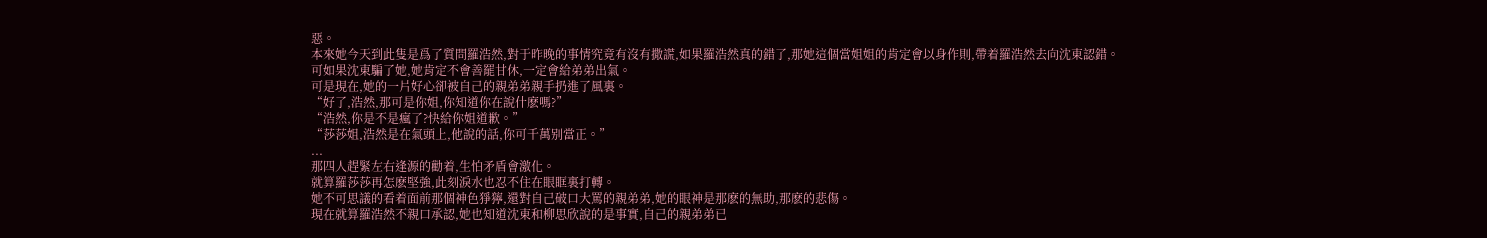惡。
本來她今天到此隻是爲了質問羅浩然,對于昨晚的事情究竟有沒有撒謊,如果羅浩然真的錯了,那她這個當姐姐的肯定會以身作則,帶着羅浩然去向沈東認錯。
可如果沈東騙了她,她肯定不會善罷甘休,一定會給弟弟出氣。
可是現在,她的一片好心卻被自己的親弟弟親手扔進了風裏。
“好了,浩然,那可是你姐,你知道你在說什麽嗎?”
“浩然,你是不是瘋了?快給你姐道歉。”
“莎莎姐,浩然是在氣頭上,他說的話,你可千萬别當正。”
...
那四人趕緊左右逢源的勸着,生怕矛盾會激化。
就算羅莎莎再怎麽堅強,此刻淚水也忍不住在眼眶裏打轉。
她不可思議的看着面前那個神色猙獰,還對自己破口大罵的親弟弟,她的眼神是那麽的無助,那麽的悲傷。
現在就算羅浩然不親口承認,她也知道沈東和柳思欣說的是事實,自己的親弟弟已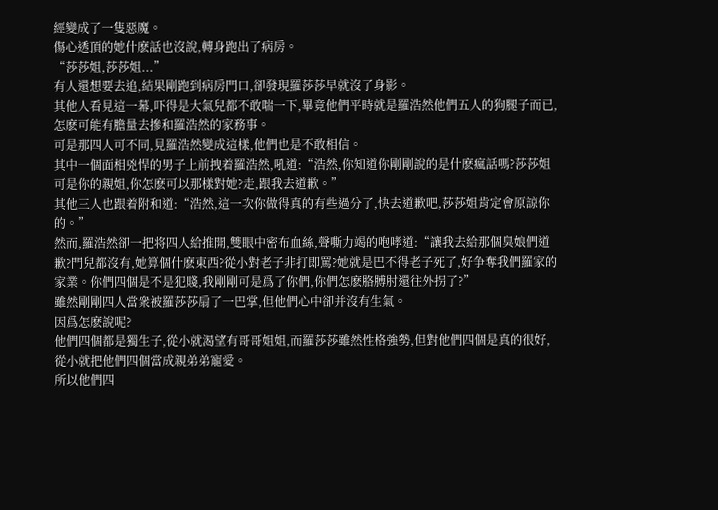經變成了一隻惡魔。
傷心透頂的她什麽話也沒說,轉身跑出了病房。
“莎莎姐,莎莎姐...”
有人還想要去追,結果剛跑到病房門口,卻發現羅莎莎早就沒了身影。
其他人看見這一幕,吓得是大氣兒都不敢喘一下,畢竟他們平時就是羅浩然他們五人的狗腿子而已,怎麽可能有膽量去摻和羅浩然的家務事。
可是那四人可不同,見羅浩然變成這樣,他們也是不敢相信。
其中一個面相兇悍的男子上前拽着羅浩然,吼道:“浩然,你知道你剛剛說的是什麽瘋話嗎?莎莎姐可是你的親姐,你怎麽可以那樣對她?走,跟我去道歉。”
其他三人也跟着附和道:“浩然,這一次你做得真的有些過分了,快去道歉吧,莎莎姐肯定會原諒你的。”
然而,羅浩然卻一把将四人給推開,雙眼中密布血絲,聲嘶力竭的咆哮道:“讓我去給那個臭娘們道歉?門兒都沒有,她算個什麽東西?從小對老子非打即罵?她就是巴不得老子死了,好争奪我們羅家的家業。你們四個是不是犯賤,我剛剛可是爲了你們,你們怎麽胳膊肘還往外拐了?”
雖然剛剛四人當衆被羅莎莎扇了一巴掌,但他們心中卻并沒有生氣。
因爲怎麽說呢?
他們四個都是獨生子,從小就渴望有哥哥姐姐,而羅莎莎雖然性格強勢,但對他們四個是真的很好,從小就把他們四個當成親弟弟寵愛。
所以他們四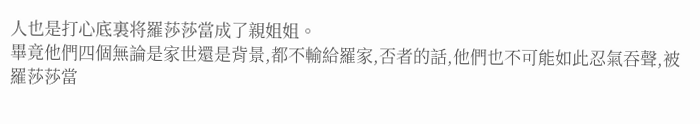人也是打心底裏将羅莎莎當成了親姐姐。
畢竟他們四個無論是家世還是背景,都不輸給羅家,否者的話,他們也不可能如此忍氣吞聲,被羅莎莎當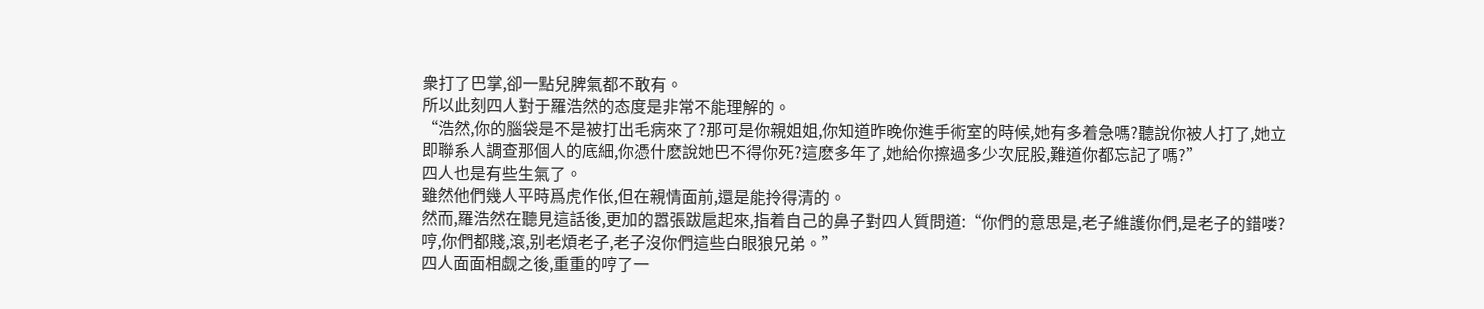衆打了巴掌,卻一點兒脾氣都不敢有。
所以此刻四人對于羅浩然的态度是非常不能理解的。
“浩然,你的腦袋是不是被打出毛病來了?那可是你親姐姐,你知道昨晚你進手術室的時候,她有多着急嗎?聽說你被人打了,她立即聯系人調查那個人的底細,你憑什麽說她巴不得你死?這麽多年了,她給你擦過多少次屁股,難道你都忘記了嗎?”
四人也是有些生氣了。
雖然他們幾人平時爲虎作伥,但在親情面前,還是能拎得清的。
然而,羅浩然在聽見這話後,更加的嚣張跋扈起來,指着自己的鼻子對四人質問道:“你們的意思是,老子維護你們,是老子的錯喽?哼,你們都賤,滾,别老煩老子,老子沒你們這些白眼狼兄弟。”
四人面面相觑之後,重重的哼了一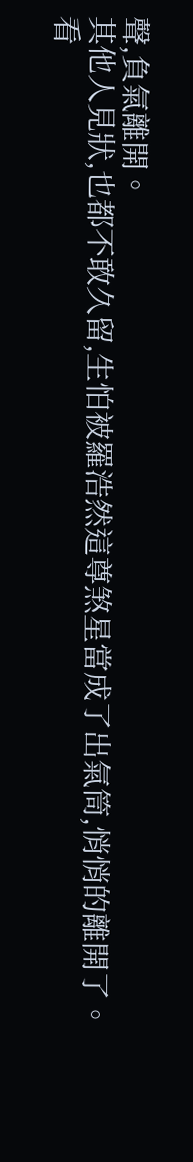聲,負氣離開。
其他人見狀,也都不敢久留,生怕被羅浩然這尊煞星當成了出氣筒,悄悄的離開了。
看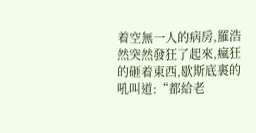着空無一人的病房,羅浩然突然發狂了起來,瘋狂的砸着東西,歇斯底裏的吼叫道:“都給老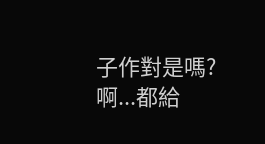子作對是嗎?啊...都給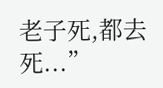老子死,都去死...”